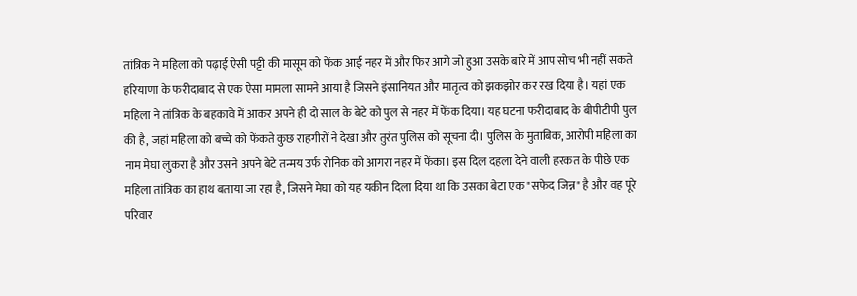तांत्रिक ने महिला को पढ़ाई ऐसी पट्टी की मासूम को फेंक आई नहर में और फिर आगे जो हुआ उसके बारे में आप सोच भी नहीं सकते
हरियाणा के फरीदाबाद से एक ऐसा मामला सामने आया है जिसने इंसानियत और मातृत्व को झकझोर कर रख दिया है। यहां एक महिला ने तांत्रिक के बहकावे में आकर अपने ही दो साल के बेटे को पुल से नहर में फेंक दिया। यह घटना फरीदाबाद के बीपीटीपी पुल की है, जहां महिला को बच्चे को फेंकते कुछ राहगीरों ने देखा और तुरंत पुलिस को सूचना दी। पुलिस के मुताबिक, आरोपी महिला का नाम मेघा लुकरा है और उसने अपने बेटे तन्मय उर्फ रोनिक को आगरा नहर में फेंका। इस दिल दहला देने वाली हरकत के पीछे एक महिला तांत्रिक का हाथ बताया जा रहा है, जिसने मेघा को यह यकीन दिला दिया था कि उसका बेटा एक "सफेद जिन्न" है और वह पूरे परिवार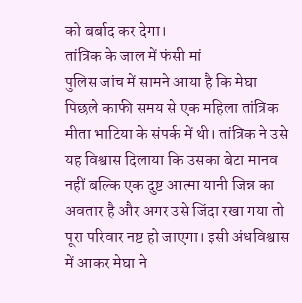को बर्बाद कर देगा।
तांत्रिक के जाल में फंसी मां
पुलिस जांच में सामने आया है कि मेघा पिछले काफी समय से एक महिला तांत्रिक मीता भाटिया के संपर्क में थी। तांत्रिक ने उसे यह विश्वास दिलाया कि उसका बेटा मानव नहीं बल्कि एक दुष्ट आत्मा यानी जिन्न का अवतार है और अगर उसे जिंदा रखा गया तो पूरा परिवार नष्ट हो जाएगा। इसी अंधविश्वास में आकर मेघा ने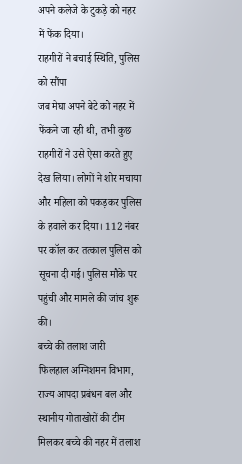अपने कलेजे के टुकड़े को नहर में फेंक दिया।
राहगीरों ने बचाई स्थिति, पुलिस को सौंपा
जब मेघा अपने बेटे को नहर में फेंकने जा रही थी, तभी कुछ राहगीरों ने उसे ऐसा करते हुए देख लिया। लोगों ने शोर मचाया और महिला को पकड़कर पुलिस के हवाले कर दिया। 112 नंबर पर कॉल कर तत्काल पुलिस को सूचना दी गई। पुलिस मौके पर पहुंची और मामले की जांच शुरू की।
बच्चे की तलाश जारी
फिलहाल अग्निशमन विभाग, राज्य आपदा प्रबंधन बल और स्थानीय गोताखोरों की टीम मिलकर बच्चे की नहर में तलाश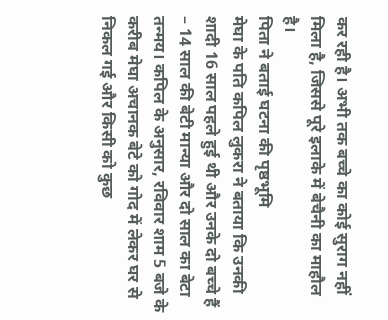कर रही है। अभी तक बच्चे का कोई सुराग नहीं मिला है, जिससे पूरे इलाके में बेचैनी का माहौल है।
पिता ने बताई घटना की पृष्ठभूमि
मेघा के पति कपिल लुकरा ने बताया कि उनकी शादी 16 साल पहले हुई थी और उनके दो बच्चे हैं – 14 साल की बेटी मान्या और दो साल का बेटा तन्मय। कपिल के अनुसार, रविवार शाम 5 बजे के करीब मेघा अचानक बेटे को गोद में लेकर घर से निकल गई और किसी को कुछ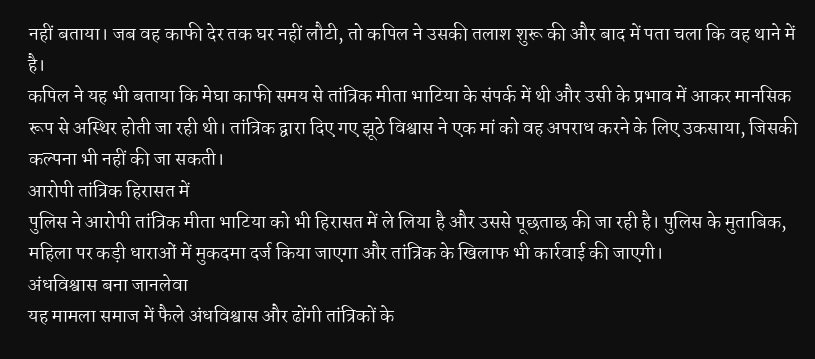नहीं बताया। जब वह काफी देर तक घर नहीं लौटी, तो कपिल ने उसकी तलाश शुरू की और बाद में पता चला कि वह थाने में है।
कपिल ने यह भी बताया कि मेघा काफी समय से तांत्रिक मीता भाटिया के संपर्क में थी और उसी के प्रभाव में आकर मानसिक रूप से अस्थिर होती जा रही थी। तांत्रिक द्वारा दिए गए झूठे विश्वास ने एक मां को वह अपराध करने के लिए उकसाया, जिसकी कल्पना भी नहीं की जा सकती।
आरोपी तांत्रिक हिरासत में
पुलिस ने आरोपी तांत्रिक मीता भाटिया को भी हिरासत में ले लिया है और उससे पूछताछ की जा रही है। पुलिस के मुताबिक, महिला पर कड़ी धाराओं में मुकदमा दर्ज किया जाएगा और तांत्रिक के खिलाफ भी कार्रवाई की जाएगी।
अंधविश्वास बना जानलेवा
यह मामला समाज में फैले अंधविश्वास और ढोंगी तांत्रिकों के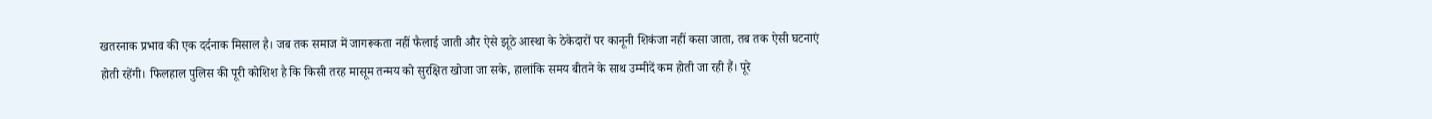खतरनाक प्रभाव की एक दर्दनाक मिसाल है। जब तक समाज में जागरूकता नहीं फैलाई जाती और ऐसे झूठे आस्था के ठेकेदारों पर कानूनी शिकंजा नहीं कसा जाता, तब तक ऐसी घटनाएं होती रहेंगी। फिलहाल पुलिस की पूरी कोशिश है कि किसी तरह मासूम तन्मय को सुरक्षित खोजा जा सके, हालांकि समय बीतने के साथ उम्मीदें कम होती जा रही हैं। पूरे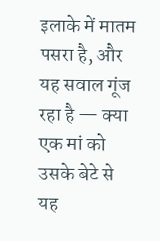इलाके में मातम पसरा है, और यह सवाल गूंज रहा है — क्या एक मां को उसके बेटे से यह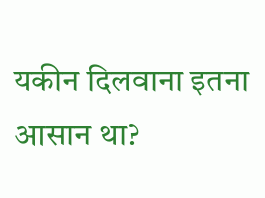यकीन दिलवाना इतना आसान था?